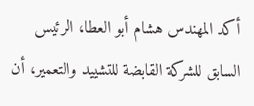أكد المهندس هشام أبو العطا، الرئيس السابق للشركة القابضة للتشييد والتعمير، أن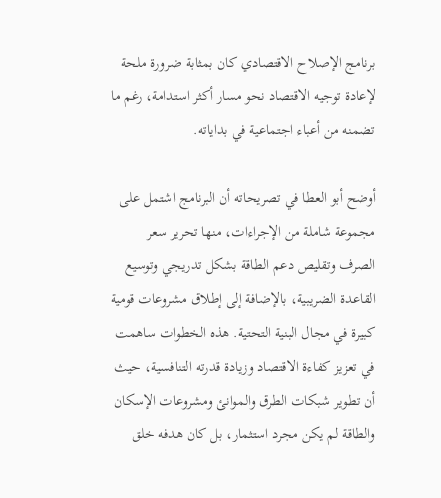برنامج الإصلاح الاقتصادي كان بمثابة ضرورة ملحة لإعادة توجيه الاقتصاد نحو مسار أكثر استدامة، رغم ما تضمنه من أعباء اجتماعية في بداياته.

أوضح أبو العطا في تصريحاته أن البرنامج اشتمل على مجموعة شاملة من الإجراءات، منها تحرير سعر الصرف وتقليص دعم الطاقة بشكل تدريجي وتوسيع القاعدة الضريبية، بالإضافة إلى إطلاق مشروعات قومية كبيرة في مجال البنية التحتية. هذه الخطوات ساهمت في تعزيز كفاءة الاقتصاد وزيادة قدرته التنافسية، حيث أن تطوير شبكات الطرق والموانئ ومشروعات الإسكان والطاقة لم يكن مجرد استثمار، بل كان هدفه خلق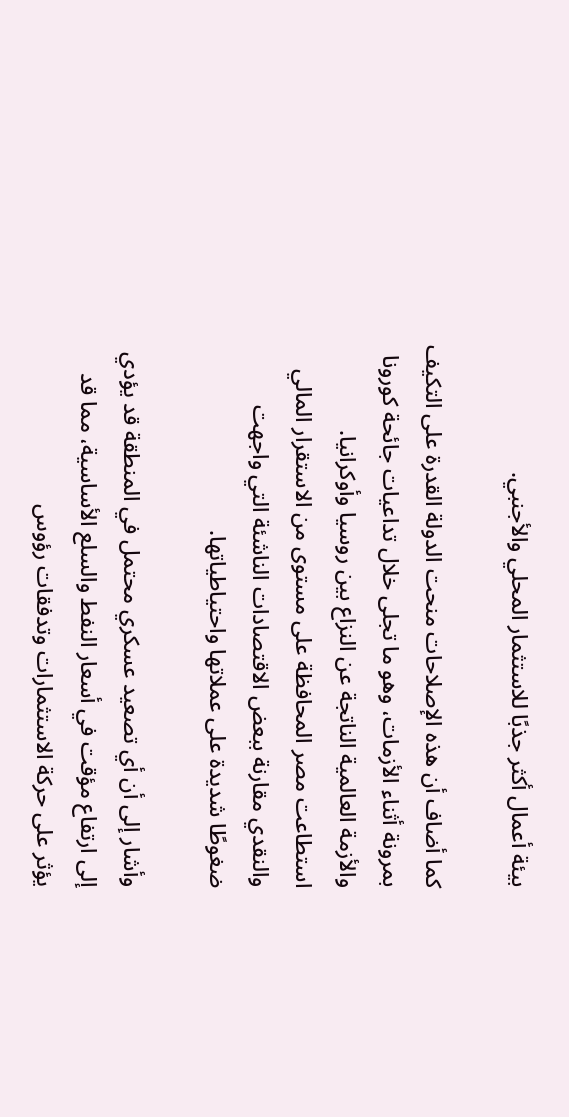بيئة أعمال أكثر جذبًا للاستثمار المحلي والأجنبي.

كما أضاف أن هذه الإصلاحات منحت الدولة القدرة على التكيف بمرونة أثناء الأزمات، وهو ما تجلى خلال تداعيات جائحة كورونا والأزمة العالمية الناتجة عن النزاع بين روسيا وأوكرانيا. استطاعت مصر المحافظة على مستوى من الاستقرار المالي والنقدي مقارنة ببعض الاقتصادات الناشئة التي واجهت ضغوطًا شديدة على عملاتها واحتياطياتها.

وأشار إلى أن أي تصعيد عسكري محتمل في المنطقة قد يؤدي إلى ارتفاع مؤقت في أسعار النفط والسلع الأساسية، مما قد يؤثر على حركة الاستثمارات وتدفقات رؤوس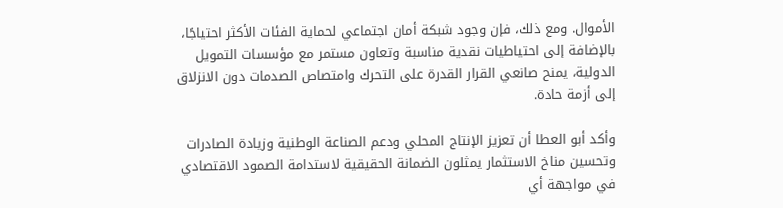الأموال. ومع ذلك، فإن وجود شبكة أمان اجتماعي لحماية الفئات الأكثر احتياجًا، بالإضافة إلى احتياطيات نقدية مناسبة وتعاون مستمر مع مؤسسات التمويل الدولية، يمنح صانعي القرار القدرة على التحرك وامتصاص الصدمات دون الانزلاق إلى أزمة حادة.

وأكد أبو العطا أن تعزيز الإنتاج المحلي ودعم الصناعة الوطنية وزيادة الصادرات وتحسين مناخ الاستثمار يمثلون الضمانة الحقيقية لاستدامة الصمود الاقتصادي في مواجهة أي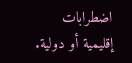اضطرابات إقليمية أو دولية.